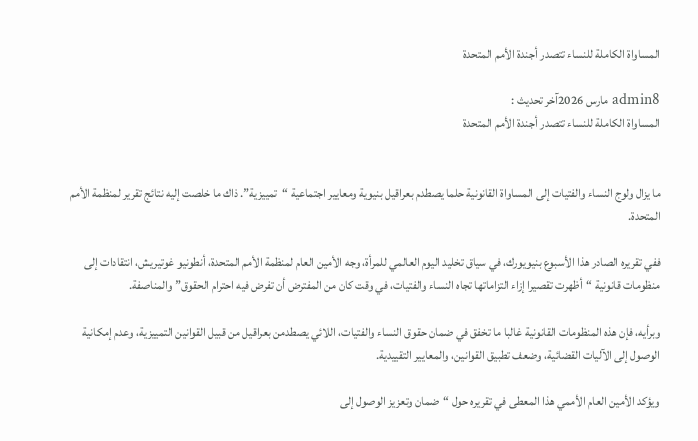المساواة الكاملة للنساء تتصدر أجندة الأمم المتحدة

admin8 مارس 2026آخر تحديث :
المساواة الكاملة للنساء تتصدر أجندة الأمم المتحدة


ما يزال ولوج النساء والفتيات إلى المساواة القانونية حلما يصطدم بعراقيل بنيوية ومعايير اجتماعية “تمييزية”. ذاك ما خلصت إليه نتائج تقرير لمنظمة الأمم المتحدة.

ففي تقريره الصادر هذا الأسبوع بنيويورك، في سياق تخليد اليوم العالمي للمرأة، وجه الأمين العام لمنظمة الأمم المتحدة، أنطونيو غوتيريش، انتقادات إلى منظومات قانونية “أظهرت تقصيرا إزاء التزاماتها تجاه النساء والفتيات، في وقت كان من المفترض أن تفرض فيه احترام الحقوق” والمناصفة.

وبرأيه، فإن هذه المنظومات القانونية غالبا ما تخفق في ضمان حقوق النساء والفتيات، اللائي يصطدمن بعراقيل من قبيل القوانين التمييزية، وعدم إمكانية الوصول إلى الآليات القضائية، وضعف تطبيق القوانين، والمعايير التقييدية.

ويؤكد الأمين العام الأممي هذا المعطى في تقريره حول “ضمان وتعزيز الوصول إلى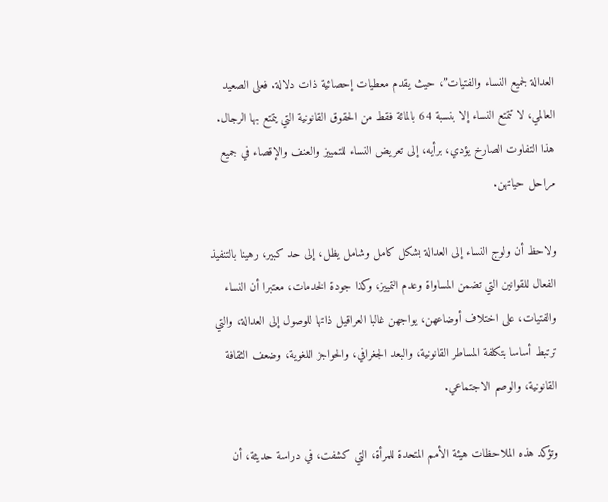العدالة لجميع النساء والفتيات”، حيث يقدم معطيات إحصائية ذات دلالة. فعلى الصعيد العالمي، لا تتمتع النساء إلا بنسبة 64 بالمائة فقط من الحقوق القانونية التي يتمتع بها الرجال. هذا التفاوت الصارخ يؤدي، برأيه، إلى تعريض النساء للتمييز والعنف والإقصاء في جميع مراحل حياتهن.

ولاحظ أن ولوج النساء إلى العدالة بشكل كامل وشامل يظل، إلى حد كبير، رهينا بالتنفيذ الفعال للقوانين التي تضمن المساواة وعدم التمييز، وكذا جودة الخدمات، معتبرا أن النساء والفتيات، على اختلاف أوضاعهن، يواجهن غالبا العراقيل ذاتها للوصول إلى العدالة، والتي ترتبط أساسا بتكلفة المساطر القانونية، والبعد الجغرافي، والحواجز اللغوية، وضعف الثقافة القانونية، والوصم الاجتماعي.

وتؤكد هذه الملاحظات هيئة الأمم المتحدة للمرأة، التي كشفت، في دراسة حديثة، أن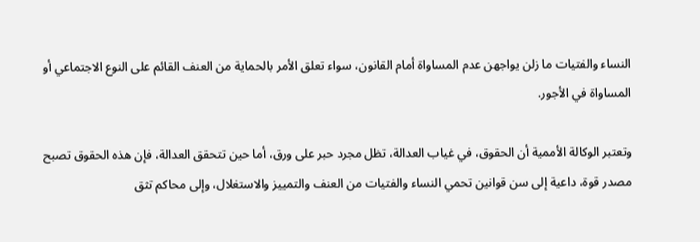النساء والفتيات ما زلن يواجهن عدم المساواة أمام القانون، سواء تعلق الأمر بالحماية من العنف القائم على النوع الاجتماعي أو المساواة في الأجور.

وتعتبر الوكالة الأممية أن الحقوق، في غياب العدالة، تظل مجرد حبر على ورق، أما حين تتحقق العدالة، فإن هذه الحقوق تصبح مصدر قوة، داعية إلى سن قوانين تحمي النساء والفتيات من العنف والتمييز والاستغلال، وإلى محاكم تثق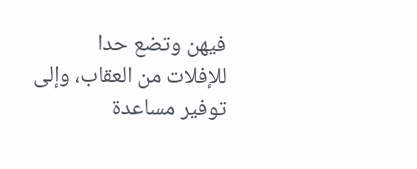فيهن وتضع حدا للإفلات من العقاب، وإلى توفير مساعدة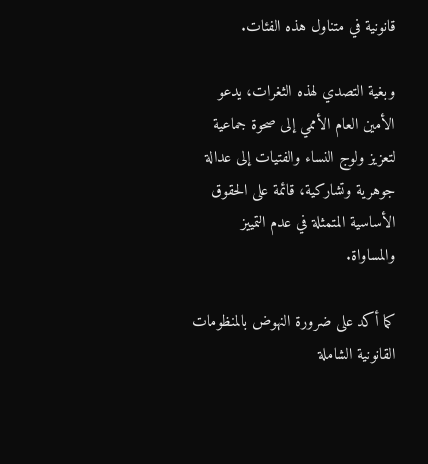قانونية في متناول هذه الفئات.

وبغية التصدي لهذه الثغرات، يدعو الأمين العام الأممي إلى صحوة جماعية لتعزيز ولوج النساء والفتيات إلى عدالة جوهرية وتشاركية، قائمة على الحقوق الأساسية المتمثلة في عدم التمييز والمساواة.

كما أكد على ضرورة النهوض بالمنظومات القانونية الشاملة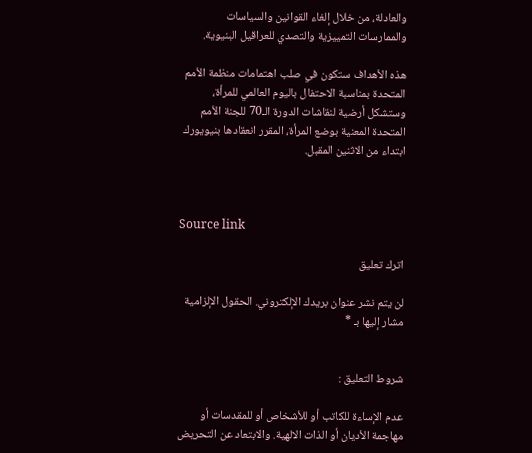والعادلة، من خلال إلغاء القوانين والسياسات والممارسات التمييزية والتصدي للعراقيل البنيوية.

هذه الأهداف ستكون في صلب اهتمامات منظمة الأمم المتحدة بمناسبة الاحتفال باليوم العالمي للمرأة، وستشكل أرضية لنقاشات الدورة الـ70 للجنة الأمم المتحدة المعنية بوضع المرأة، المقرر انعقادها بنيويورك ابتداء من الاثنين المقبل.



Source link

اترك تعليق

لن يتم نشر عنوان بريدك الإلكتروني. الحقول الإلزامية مشار إليها بـ *


شروط التعليق :

عدم الإساءة للكاتب أو للأشخاص أو للمقدسات أو مهاجمة الأديان أو الذات الالهية. والابتعاد عن التحريض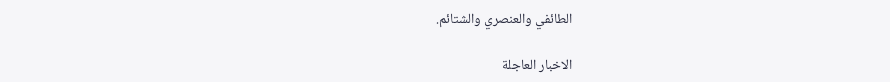الطائفي والعنصري والشتائم.

الاخبار العاجلة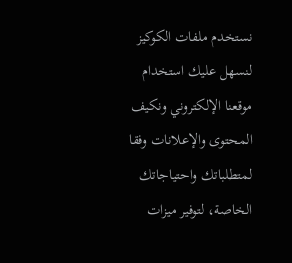نستخدم ملفات الكوكيز لنسهل عليك استخدام موقعنا الإلكتروني ونكيف المحتوى والإعلانات وفقا لمتطلباتك واحتياجاتك الخاصة، لتوفير ميزات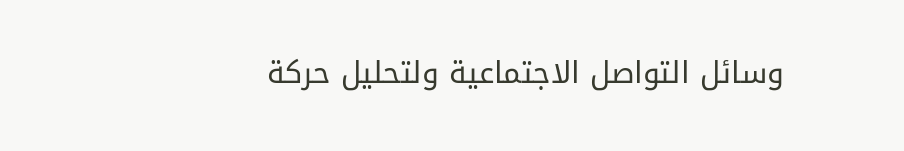وسائل التواصل الاجتماعية ولتحليل حركة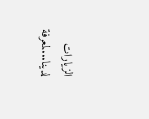الزيارات لدينا...لمعرفة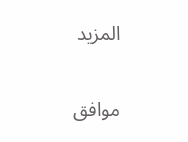المزيد

موافق